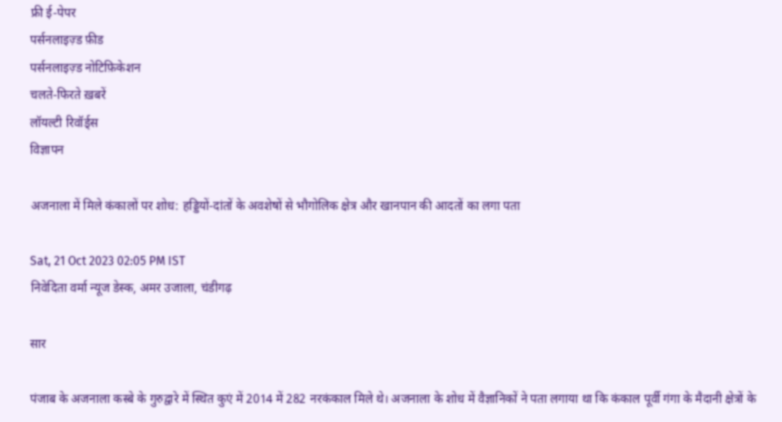फ्री ई-पेपर
पर्सनलाइज़्ड फ़ीड
पर्सनलाइज़्ड नोटिफ़िकेशन
चलते-फिरते ख़बरें
लॉयल्टी रिवॉर्ड्स
विज्ञापन

अजनाला में मिले कंकालों पर शोध: हड्डियों-दांतों के अवशेषों से भौगोलिक क्षेत्र और खानपान की आदतों का लगा पता

Sat, 21 Oct 2023 02:05 PM IST
निवेदिता वर्मा न्यूज डेस्क, अमर उजाला, चंडीगढ़

सार

पंजाब के अजनाला कस्बे के गुरुद्वारे में स्थित कुएं में 2014 में 282 नरकंकाल मिले थे। अजनाला के शोध में वैज्ञानिकों ने पता लगाया था कि कंकाल पूर्वी गंगा के मैदानी क्षेत्रों के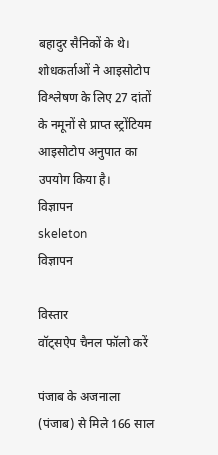बहादुर सैनिकों के थे। शोधकर्ताओं ने आइसोटोप विश्लेषण के लिए 27 दांतों के नमूनों से प्राप्त स्ट्रोंटियम आइसोटोप अनुपात का उपयोग किया है।
विज्ञापन
skeleton
विज्ञापन

विस्तार
वॉट्सऐप चैनल फॉलो करें

पंजाब के अजनाला (पंजाब) से मिले 166 साल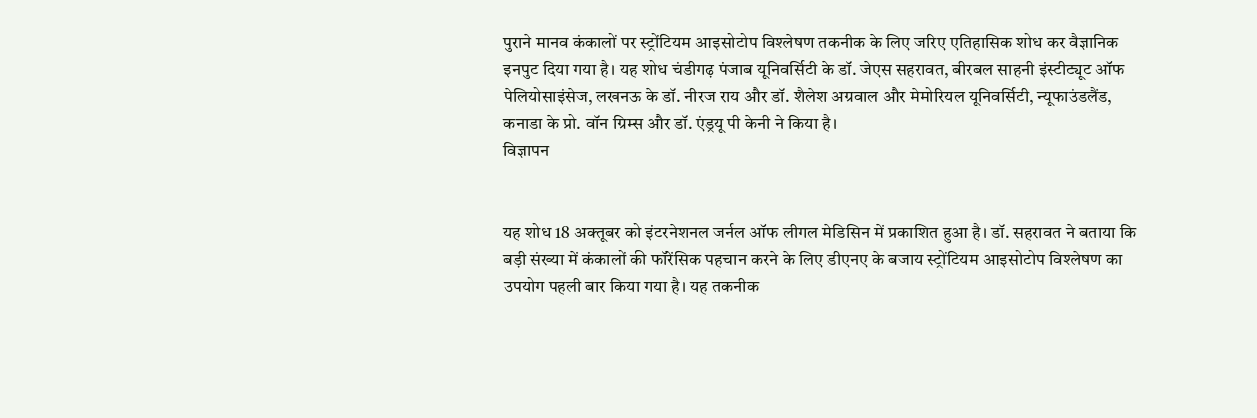पुराने मानव कंकालों पर स्ट्रोंटियम आइसोटोप विश्लेषण तकनीक के लिए जरिए एतिहासिक शोध कर वैज्ञानिक इनपुट दिया गया है। यह शोध चंडीगढ़ पंजाब यूनिवर्सिटी के डॉ. जेएस सहरावत, बीरबल साहनी इंस्टीट्यूट ऑफ पेलियोसाइंसेज, लखनऊ के डॉ. नीरज राय और डॉ. शैलेश अग्रवाल और मेमोरियल यूनिवर्सिटी, न्यूफाउंडलैंड, कनाडा के प्रो. वॉन ग्रिम्स और डॉ. एंड्रयू पी केनी ने किया है।
विज्ञापन


यह शोध 18 अक्तूबर को इंटरनेशनल जर्नल ऑफ लीगल मेडिसिन में प्रकाशित हुआ है। डॉ. सहरावत ने बताया कि बड़ी संख्या में कंकालों की फॉरेंसिक पहचान करने के लिए डीएनए के बजाय स्ट्रोंटियम आइसोटोप विश्लेषण का उपयोग पहली बार किया गया है। यह तकनीक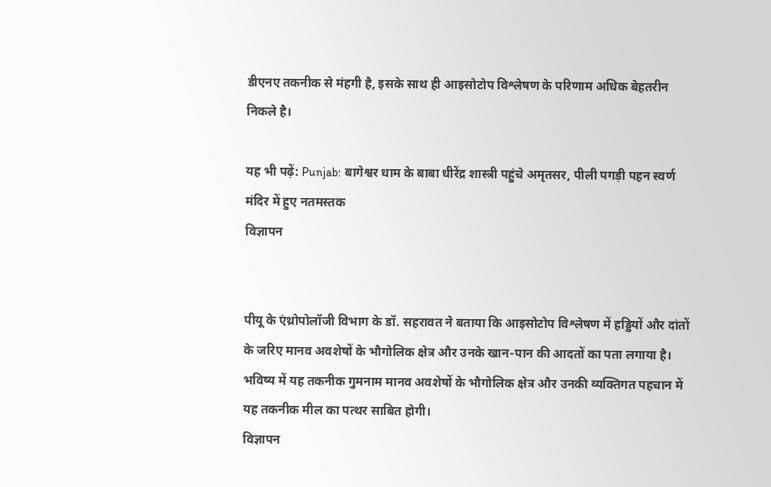डीएनए तकनीक से मंहगी है, इसके साथ ही आइसोटोप विश्लेषण के परिणाम अधिक बेहतरीन निकले है।

यह भी पढ़ें: Punjab: बागेश्वर धाम के बाबा धीरेंद्र शास्त्री पहुंचे अमृतसर, पीली पगड़ी पहन स्वर्ण मंदिर में हुए नतमस्तक
विज्ञापन


पीयू के एंथ्रोपोलॉजी विभाग के डॉ. सहरावत ने बताया कि आइसोटोप विश्लेषण में हड्डियों और दांतों के जरिए मानव अवशेषों के भौगोलिक क्षेत्र और उनके खान-पान की आदतों का पता लगाया है। भविष्य में यह तकनीक गुमनाम मानव अवशेषों के भौगोलिक क्षेत्र और उनकी व्यक्तिगत पहचान में यह तकनीक मील का पत्थर साबित होगी।
विज्ञापन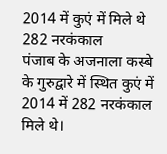2014 में कुएं में मिले थे 282 नरकंकाल
पंजाब के अजनाला कस्बे के गुरुद्वारे में स्थित कुएं में 2014 में 282 नरकंकाल मिले थे।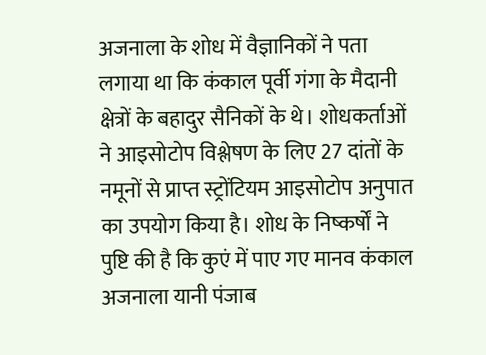अजनाला के शोध में वैज्ञानिकों ने पता लगाया था कि कंकाल पूर्वी गंगा के मैदानी क्षेत्रों के बहादुर सैनिकों के थे। शोधकर्ताओं ने आइसोटोप विश्लेषण के लिए 27 दांतों के नमूनों से प्राप्त स्ट्रोंटियम आइसोटोप अनुपात का उपयोग किया है। शोध के निष्कर्षों ने पुष्टि की है कि कुएं में पाए गए मानव कंकाल अजनाला यानी पंजाब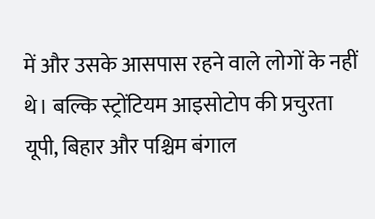में और उसके आसपास रहने वाले लोगों के नहीं थे। बल्कि स्ट्रोंटियम आइसोटोप की प्रचुरता यूपी, बिहार और पश्चिम बंगाल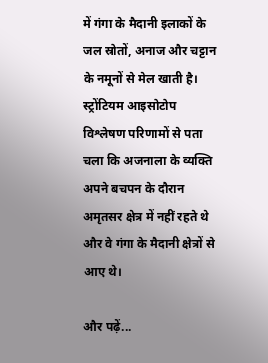में गंगा के मैदानी इलाकों के जल स्रोतों, अनाज और चट्टान के नमूनों से मेल खाती है। स्ट्रोंटियम आइसोटोप विश्लेषण परिणामों से पता चला कि अजनाला के व्यक्ति अपने बचपन के दौरान अमृतसर क्षेत्र में नहीं रहते थे और वे गंगा के मैदानी क्षेत्रों से आए थे।

और पढ़ें...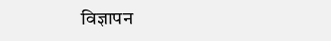विज्ञापन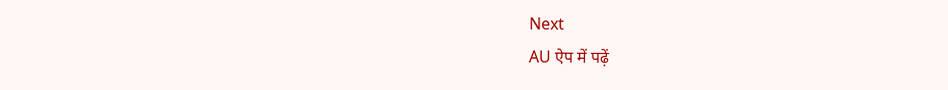Next
AU ऐप में पढ़ें